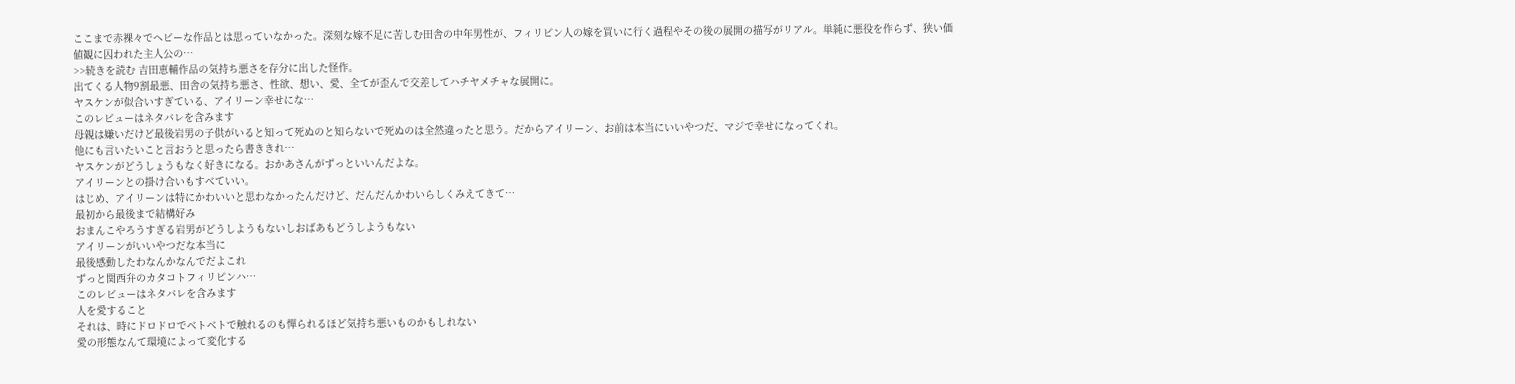ここまで赤裸々でヘビーな作品とは思っていなかった。深刻な嫁不足に苦しむ田舎の中年男性が、フィリピン人の嫁を買いに行く過程やその後の展開の描写がリアル。単純に悪役を作らず、狭い価値観に囚われた主人公の…
>>続きを読む 吉田恵輔作品の気持ち悪さを存分に出した怪作。
出てくる人物9割最悪、田舎の気持ち悪さ、性欲、想い、愛、全てが歪んで交差してハチヤメチャな展開に。
ヤスケンが似合いすぎている、アイリーン幸せにな…
このレビューはネタバレを含みます
母親は嫌いだけど最後岩男の子供がいると知って死ぬのと知らないで死ぬのは全然違ったと思う。だからアイリーン、お前は本当にいいやつだ、マジで幸せになってくれ。
他にも言いたいこと言おうと思ったら書ききれ…
ヤスケンがどうしょうもなく好きになる。おかあさんがずっといいんだよな。
アイリーンとの掛け合いもすべていい。
はじめ、アイリーンは特にかわいいと思わなかったんだけど、だんだんかわいらしくみえてきて…
最初から最後まで結構好み
おまんこやろうすぎる岩男がどうしようもないしおばあもどうしようもない
アイリーンがいいやつだな本当に
最後感動したわなんかなんでだよこれ
ずっと関西弁のカタコトフィリピンハ…
このレビューはネタバレを含みます
人を愛すること
それは、時にドロドロでベトベトで触れるのも憚られるほど気持ち悪いものかもしれない
愛の形態なんて環境によって変化する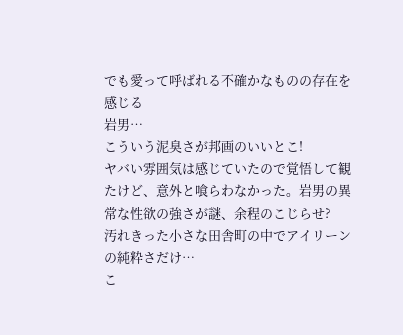でも愛って呼ばれる不確かなものの存在を感じる
岩男…
こういう泥臭さが邦画のいいとこ!
ヤバい雰囲気は感じていたので覚悟して観たけど、意外と喰らわなかった。岩男の異常な性欲の強さが謎、余程のこじらせ?
汚れきった小さな田舎町の中でアイリーンの純粋さだけ…
こ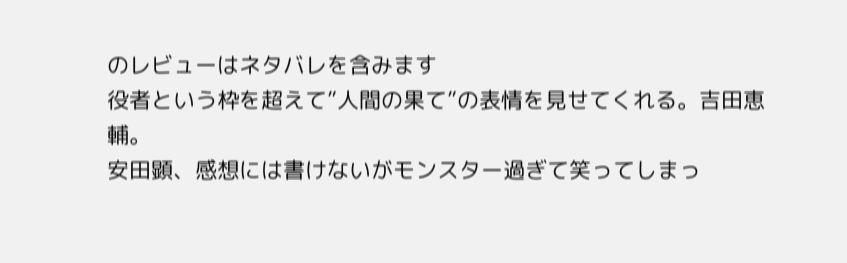のレビューはネタバレを含みます
役者という枠を超えて”人間の果て”の表情を見せてくれる。吉田恵輔。
安田顕、感想には書けないがモンスター過ぎて笑ってしまっ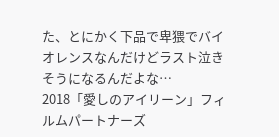た、とにかく下品で卑猥でバイオレンスなんだけどラスト泣きそうになるんだよな…
2018「愛しのアイリーン」フィルムパートナーズ